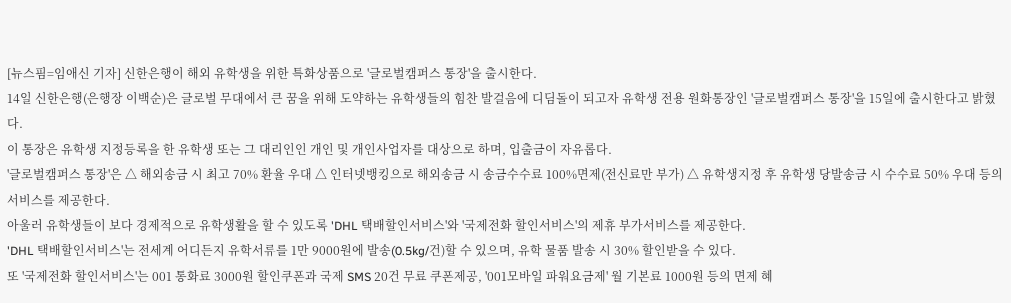[뉴스핌=임애신 기자] 신한은행이 해외 유학생을 위한 특화상품으로 '글로벌캠퍼스 통장'을 출시한다.
14일 신한은행(은행장 이백순)은 글로벌 무대에서 큰 꿈을 위해 도약하는 유학생들의 힘찬 발걸음에 디딤돌이 되고자 유학생 전용 원화통장인 '글로벌캠퍼스 통장'을 15일에 출시한다고 밝혔다.
이 통장은 유학생 지정등록을 한 유학생 또는 그 대리인인 개인 및 개인사업자를 대상으로 하며, 입출금이 자유롭다.
'글로벌캠퍼스 통장'은 △ 해외송금 시 최고 70% 환율 우대 △ 인터넷뱅킹으로 해외송금 시 송금수수료 100%면제(전신료만 부가) △ 유학생지정 후 유학생 당발송금 시 수수료 50% 우대 등의 서비스를 제공한다.
아울러 유학생들이 보다 경제적으로 유학생활을 할 수 있도록 'DHL 택배할인서비스'와 '국제전화 할인서비스'의 제휴 부가서비스를 제공한다.
'DHL 택배할인서비스'는 전세계 어디든지 유학서류를 1만 9000원에 발송(0.5kg/건)할 수 있으며, 유학 물품 발송 시 30% 할인받을 수 있다.
또 '국제전화 할인서비스'는 001 통화료 3000원 할인쿠폰과 국제 SMS 20건 무료 쿠폰제공, '001모바일 파워요금제' 월 기본료 1000원 등의 면제 혜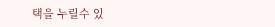택을 누릴수 있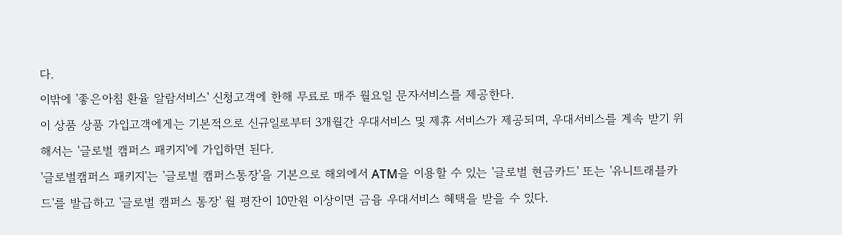다.
이밖에 '좋은아침 환율 알람서비스' 신청고객에 한해 무료로 매주 월요일 문자서비스를 제공한다.
이 상품 상품 가입고객에게는 기본적으로 신규일로부터 3개월간 우대서비스 및 제휴 서비스가 제공되며, 우대서비스를 계속 받기 위해서는 '글로벌 캠퍼스 패키지'에 가입하면 된다.
'글로벌캠퍼스 패키지'는 '글로벌 캠퍼스통장'을 기본으로 해외에서 ATM을 이용할 수 있는 '글로벌 현금카드' 또는 '유니트래블카드'를 발급하고 '글로벌 캠퍼스 통장' 월 평잔이 10만원 이상이면 금융 우대서비스 혜택을 받을 수 있다.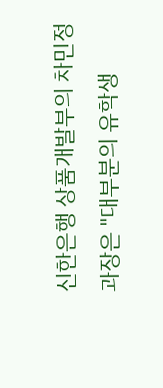신한은행 상품개발부의 차민정 과장은 "대부분의 유학생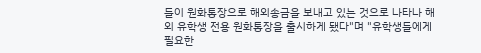들이 원화통장으로 해외송금을 보내고 있는 것으로 나타나 해외 유학생 전용 원화통장을 출시하게 됐다"며 "유학생들에게 필요한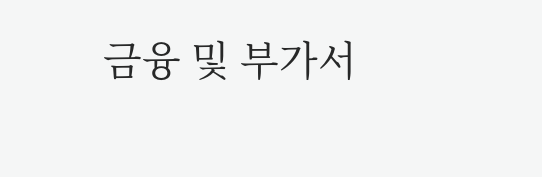금융 및 부가서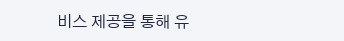비스 제공을 통해 유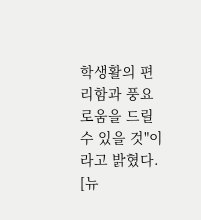학생활의 편리함과 풍요로움을 드릴 수 있을 것"이라고 밝혔다.
[뉴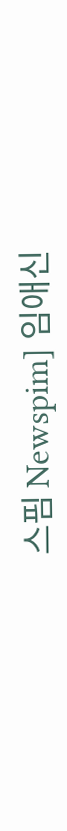스핌 Newspim] 임애신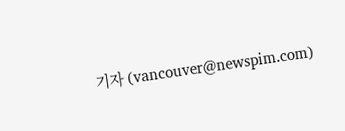기자 (vancouver@newspim.com)